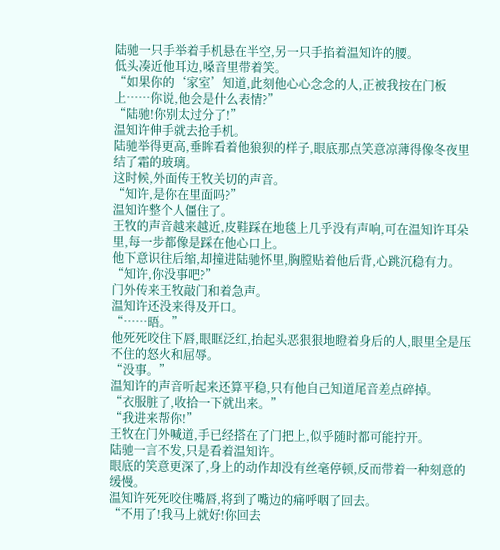陆驰一只手举着手机悬在半空,另一只手掐着温知许的腰。
低头凑近他耳边,嗓音里带着笑。
“如果你的‘家室’知道,此刻他心心念念的人,正被我按在门板上……你说,他会是什么表情?”
“陆驰!你别太过分了!”
温知许伸手就去抢手机。
陆驰举得更高,垂眸看着他狼狈的样子,眼底那点笑意凉薄得像冬夜里结了霜的玻璃。
这时候,外面传王牧关切的声音。
“知许,是你在里面吗?”
温知许整个人僵住了。
王牧的声音越来越近,皮鞋踩在地毯上几乎没有声响,可在温知许耳朵里,每一步都像是踩在他心口上。
他下意识往后缩,却撞进陆驰怀里,胸膛贴着他后背,心跳沉稳有力。
“知许,你没事吧?”
门外传来王牧敲门和着急声。
温知许还没来得及开口。
“……晤。”
他死死咬住下唇,眼眶泛红,抬起头恶狠狠地瞪着身后的人,眼里全是压不住的怒火和屈辱。
“没事。”
温知许的声音听起来还算平稳,只有他自己知道尾音差点碎掉。
“衣服脏了,收拾一下就出来。”
“我进来帮你!”
王牧在门外喊道,手已经搭在了门把上,似乎随时都可能拧开。
陆驰一言不发,只是看着温知许。
眼底的笑意更深了,身上的动作却没有丝毫停顿,反而带着一种刻意的缓慢。
温知许死死咬住嘴唇,将到了嘴边的痛呼咽了回去。
“不用了!我马上就好!你回去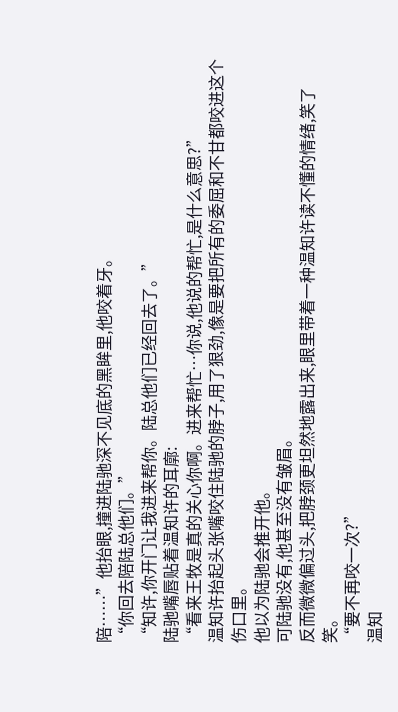陪……”他抬眼,撞进陆驰深不见底的黑眸里,他咬着牙。
“你回去陪陆总他们。”
“知许,你开门让我进来帮你。陆总他们已经回去了。”
陆驰嘴唇贴着温知许的耳廓:
“看来王牧是真的关心你啊。进来帮忙…你说,他说的帮忙,是什么意思?”
温知许抬起头张嘴咬住陆驰的脖子,用了狠劲,像是要把所有的委屈和不甘都咬进这个伤口里。
他以为陆驰会推开他。
可陆驰没有,他甚至没有皱眉。
反而微微偏过头,把脖颈更坦然地露出来,眼里带着一种温知许读不懂的情绪,笑了笑。
“要不再咬一次?”
温知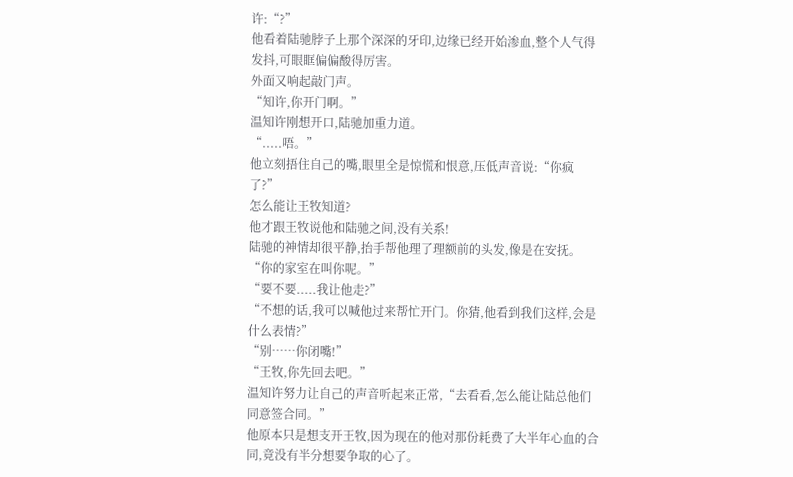许:“?”
他看着陆驰脖子上那个深深的牙印,边缘已经开始渗血,整个人气得发抖,可眼眶偏偏酸得厉害。
外面又响起敲门声。
“知许,你开门啊。”
温知许刚想开口,陆驰加重力道。
“.....唔。”
他立刻捂住自己的嘴,眼里全是惊慌和恨意,压低声音说:“你疯了?”
怎么能让王牧知道?
他才跟王牧说他和陆驰之间,没有关系!
陆驰的神情却很平静,抬手帮他理了理额前的头发,像是在安抚。
“你的家室在叫你呢。”
“要不要.....我让他走?”
“不想的话,我可以喊他过来帮忙开门。你猜,他看到我们这样,会是什么表情?”
“别……你闭嘴!”
“王牧,你先回去吧。”
温知许努力让自己的声音听起来正常,“去看看,怎么能让陆总他们同意签合同。”
他原本只是想支开王牧,因为现在的他对那份耗费了大半年心血的合同,竟没有半分想要争取的心了。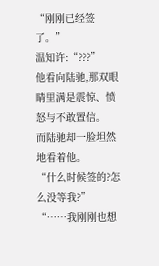“刚刚已经签了。”
温知许:“???”
他看向陆驰,那双眼睛里满是震惊、愤怒与不敢置信。
而陆驰却一脸坦然地看着他。
“什么时候签的?怎么没等我?”
“……我刚刚也想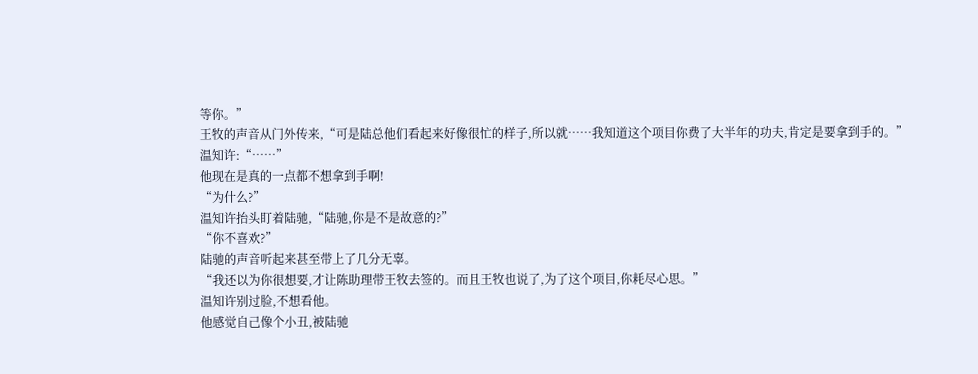等你。”
王牧的声音从门外传来,“可是陆总他们看起来好像很忙的样子,所以就……我知道这个项目你费了大半年的功夫,肯定是要拿到手的。”
温知许:“……”
他现在是真的一点都不想拿到手啊!
“为什么?”
温知许抬头盯着陆驰,“陆驰,你是不是故意的?”
“你不喜欢?”
陆驰的声音听起来甚至带上了几分无辜。
“我还以为你很想要,才让陈助理带王牧去签的。而且王牧也说了,为了这个项目,你耗尽心思。”
温知许别过脸,不想看他。
他感觉自己像个小丑,被陆驰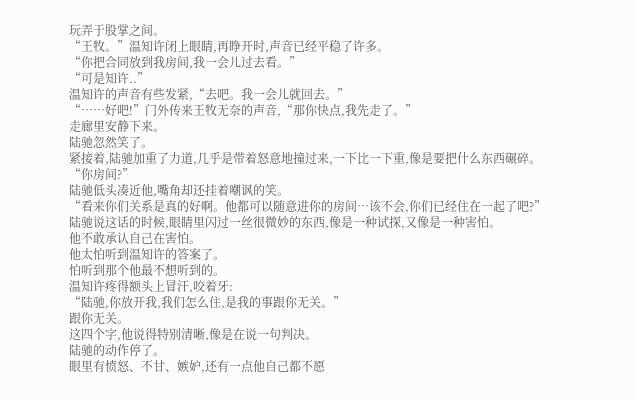玩弄于股掌之间。
“王牧。”温知许闭上眼睛,再睁开时,声音已经平稳了许多。
“你把合同放到我房间,我一会儿过去看。”
“可是知许..”
温知许的声音有些发紧,“去吧。我一会儿就回去。”
“……好吧!”门外传来王牧无奈的声音,“那你快点,我先走了。”
走廊里安静下来。
陆驰忽然笑了。
紧接着,陆驰加重了力道,几乎是带着怒意地撞过来,一下比一下重,像是要把什么东西碾碎。
“你房间?”
陆驰低头凑近他,嘴角却还挂着嘲讽的笑。
“看来你们关系是真的好啊。他都可以随意进你的房间…该不会,你们已经住在一起了吧?”
陆驰说这话的时候,眼睛里闪过一丝很微妙的东西,像是一种试探,又像是一种害怕。
他不敢承认自己在害怕。
他太怕听到温知许的答案了。
怕听到那个他最不想听到的。
温知许疼得额头上冒汗,咬着牙:
“陆驰,你放开我,我们怎么住,是我的事跟你无关。”
跟你无关。
这四个字,他说得特别清晰,像是在说一句判决。
陆驰的动作停了。
眼里有愤怒、不甘、嫉妒,还有一点他自己都不愿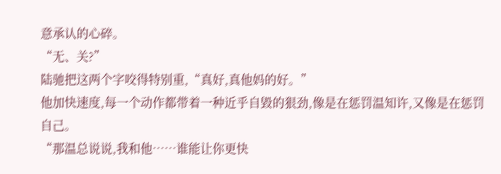意承认的心碎。
“无、关?”
陆驰把这两个字咬得特别重,“真好,真他妈的好。”
他加快速度,每一个动作都带着一种近乎自毀的狠劲,像是在惩罚温知许,又像是在惩罚自己。
“那温总说说,我和他……谁能让你更快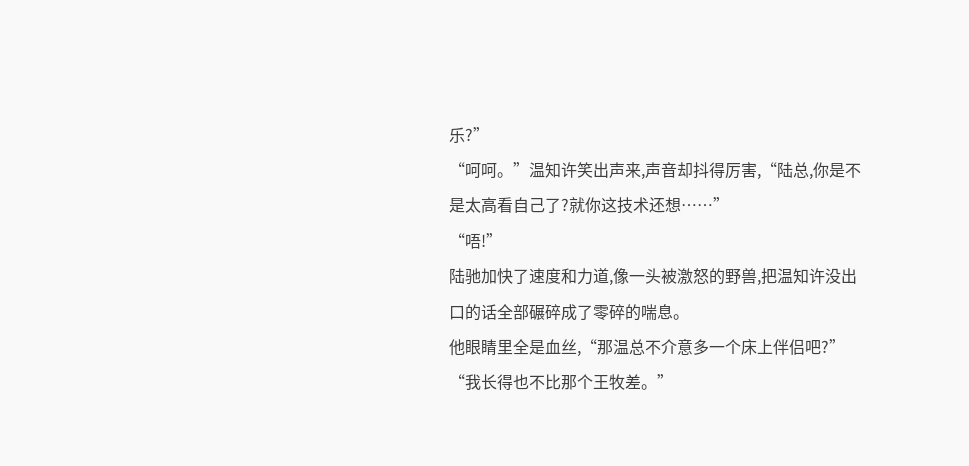乐?”
“呵呵。”温知许笑出声来,声音却抖得厉害,“陆总,你是不是太高看自己了?就你这技术还想……”
“唔!”
陆驰加快了速度和力道,像一头被激怒的野兽,把温知许没出口的话全部碾碎成了零碎的喘息。
他眼睛里全是血丝,“那温总不介意多一个床上伴侣吧?”
“我长得也不比那个王牧差。”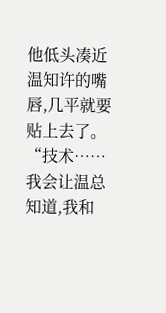他低头凑近温知许的嘴唇,几平就要贴上去了。
“技术……我会让温总知道,我和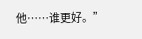他……谁更好。”